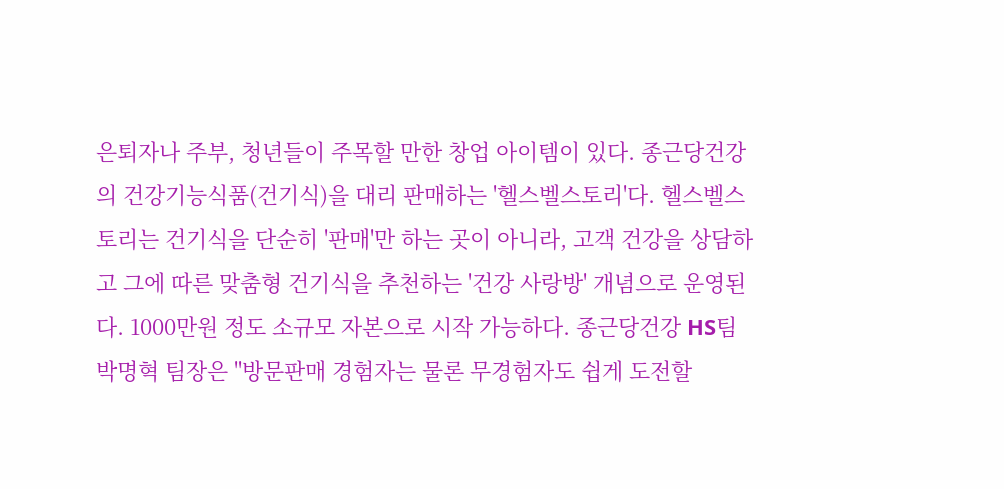은퇴자나 주부, 청년들이 주목할 만한 창업 아이템이 있다. 종근당건강의 건강기능식품(건기식)을 대리 판매하는 '헬스벨스토리'다. 헬스벨스토리는 건기식을 단순히 '판매'만 하는 곳이 아니라, 고객 건강을 상담하고 그에 따른 맞춤형 건기식을 추천하는 '건강 사랑방' 개념으로 운영된다. 1000만원 정도 소규모 자본으로 시작 가능하다. 종근당건강 HS팀 박명혁 팀장은 "방문판매 경험자는 물론 무경험자도 쉽게 도전할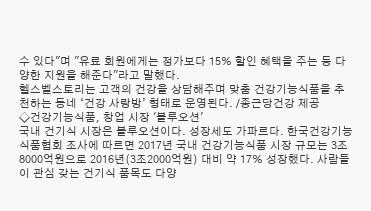수 있다"며 "유료 회원에게는 정가보다 15% 할인 혜택을 주는 등 다양한 지원을 해준다"라고 말했다.
헬스벨스토리는 고객의 건강을 상담해주며 맞춤 건강기능식품을 추천하는 동네 ‘건강 사랑방’ 형태로 운영된다. /종근당건강 제공
◇건강기능식품, 창업 시장 '블루오션'
국내 건기식 시장은 블루오션이다. 성장세도 가파르다. 한국건강기능식품협회 조사에 따르면 2017년 국내 건강기능식품 시장 규모는 3조8000억원으로 2016년(3조2000억원) 대비 약 17% 성장했다. 사람들이 관심 갖는 건기식 품목도 다양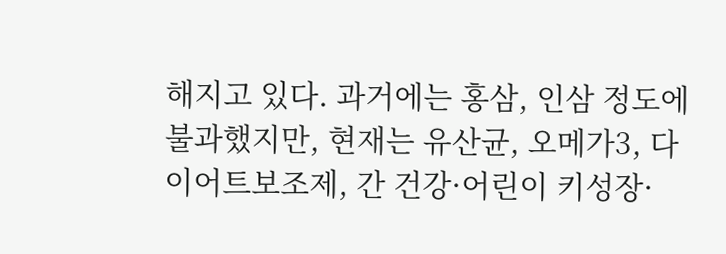해지고 있다. 과거에는 홍삼, 인삼 정도에 불과했지만, 현재는 유산균, 오메가3, 다이어트보조제, 간 건강·어린이 키성장·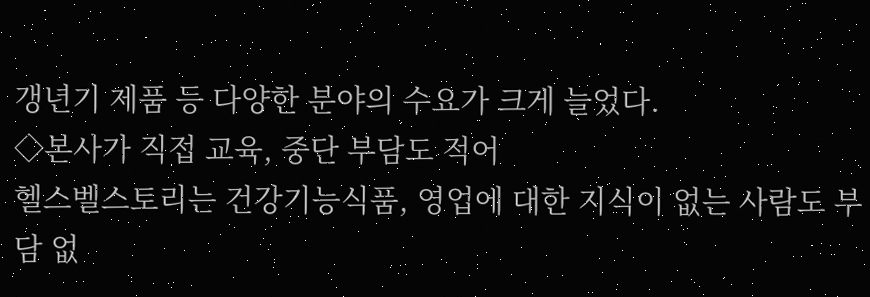갱년기 제품 등 다양한 분야의 수요가 크게 늘었다.
◇본사가 직접 교육, 중단 부담도 적어
헬스벨스토리는 건강기능식품, 영업에 대한 지식이 없는 사람도 부담 없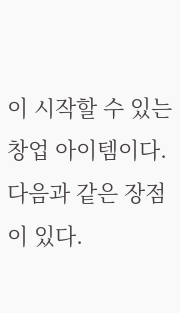이 시작할 수 있는 창업 아이템이다. 다음과 같은 장점이 있다.